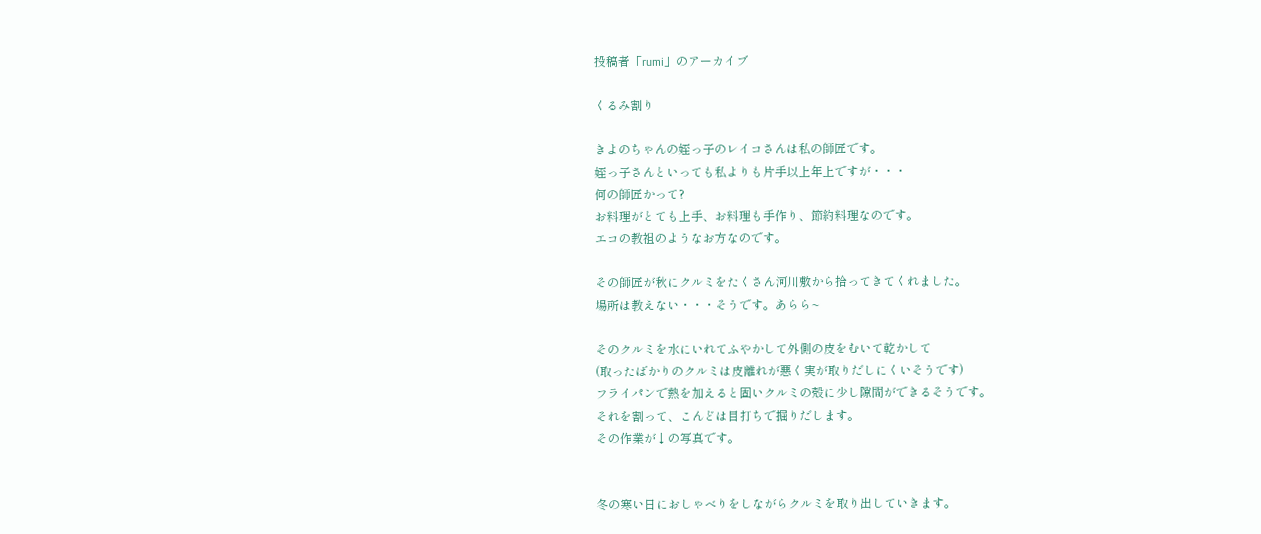投稿者「rumi」のアーカイブ

くるみ割り

きよのちゃんの姪っ子のレイコさんは私の師匠です。
姪っ子さんといっても私よりも片手以上年上ですが・・・
何の師匠かって?
お料理がとても上手、お料理も手作り、節約料理なのです。
エコの教祖のようなお方なのです。

その師匠が秋にクルミをたくさん河川敷から拾ってきてくれました。
場所は教えない・・・そうです。あらら~

そのクルミを水にいれてふやかして外側の皮をむいて乾かして
(取ったばかりのクルミは皮離れが悪く実が取りだしにくいそうです)
フライパンで熱を加えると固いクルミの殻に少し隙間ができるそうです。
それを割って、こんどは目打ちで掘りだします。
その作業が↓の写真です。


冬の寒い日におしゃべりをしながらクルミを取り出していきます。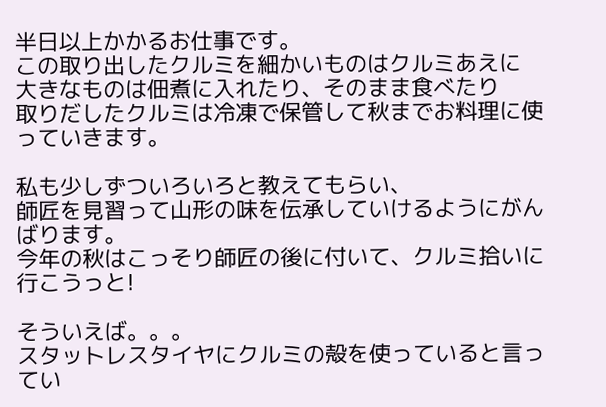半日以上かかるお仕事です。
この取り出したクルミを細かいものはクルミあえに
大きなものは佃煮に入れたり、そのまま食べたり
取りだしたクルミは冷凍で保管して秋までお料理に使っていきます。

私も少しずついろいろと教えてもらい、
師匠を見習って山形の味を伝承していけるようにがんばります。
今年の秋はこっそり師匠の後に付いて、クルミ拾いに行こうっと!

そういえば。。。
スタットレスタイヤにクルミの殻を使っていると言ってい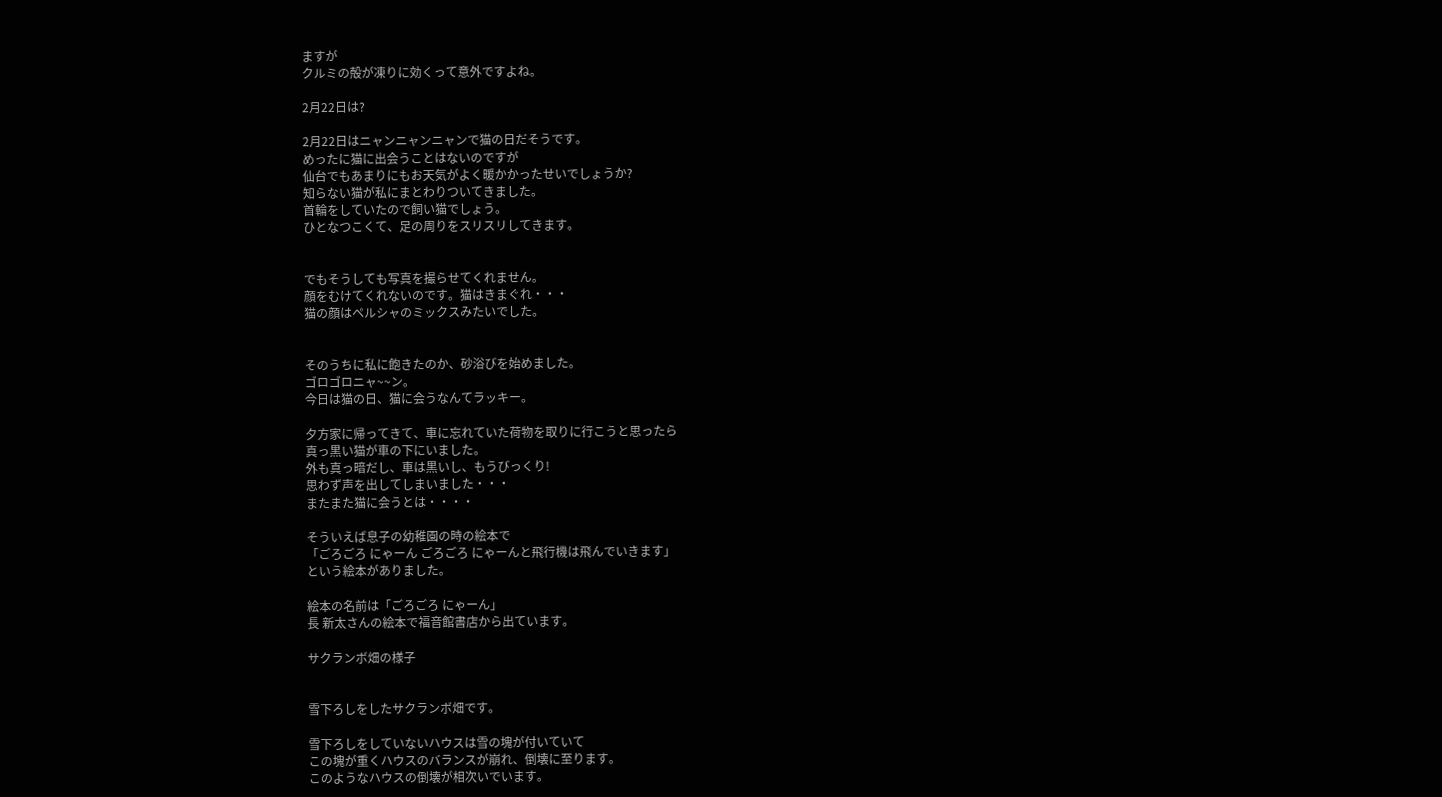ますが
クルミの殻が凍りに効くって意外ですよね。

2月22日は?

2月22日はニャンニャンニャンで猫の日だそうです。
めったに猫に出会うことはないのですが
仙台でもあまりにもお天気がよく暖かかったせいでしょうか?
知らない猫が私にまとわりついてきました。
首輪をしていたので飼い猫でしょう。
ひとなつこくて、足の周りをスリスリしてきます。


でもそうしても写真を撮らせてくれません。
顔をむけてくれないのです。猫はきまぐれ・・・
猫の顔はペルシャのミックスみたいでした。


そのうちに私に飽きたのか、砂浴びを始めました。
ゴロゴロニャ~~ン。
今日は猫の日、猫に会うなんてラッキー。

夕方家に帰ってきて、車に忘れていた荷物を取りに行こうと思ったら
真っ黒い猫が車の下にいました。
外も真っ暗だし、車は黒いし、もうびっくり!
思わず声を出してしまいました・・・
またまた猫に会うとは・・・・

そういえば息子の幼稚園の時の絵本で
「ごろごろ にゃーん ごろごろ にゃーんと飛行機は飛んでいきます」
という絵本がありました。

絵本の名前は「ごろごろ にゃーん」
長 新太さんの絵本で福音館書店から出ています。

サクランボ畑の様子


雪下ろしをしたサクランボ畑です。

雪下ろしをしていないハウスは雪の塊が付いていて
この塊が重くハウスのバランスが崩れ、倒壊に至ります。
このようなハウスの倒壊が相次いでいます。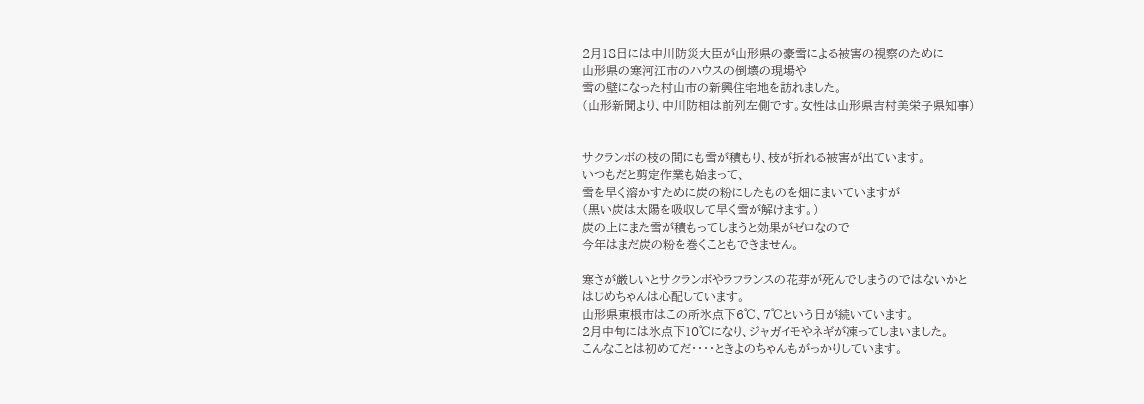2月18日には中川防災大臣が山形県の豪雪による被害の視察のために
山形県の寒河江市のハウスの倒壊の現場や
雪の壁になった村山市の新興住宅地を訪れました。
(山形新聞より、中川防相は前列左側です。女性は山形県吉村美栄子県知事)


サクランボの枝の間にも雪が積もり、枝が折れる被害が出ています。
いつもだと剪定作業も始まって、
雪を早く溶かすために炭の粉にしたものを畑にまいていますが
(黒い炭は太陽を吸収して早く雪が解けます。)
炭の上にまた雪が積もってしまうと効果がゼロなので
今年はまだ炭の粉を巻くこともできません。

寒さが厳しいとサクランボやラフランスの花芽が死んでしまうのではないかと
はじめちゃんは心配しています。
山形県東根市はこの所氷点下6℃、7℃という日が続いています。
2月中旬には氷点下10℃になり、ジャガイモやネギが凍ってしまいました。
こんなことは初めてだ・・・・ときよのちゃんもがっかりしています。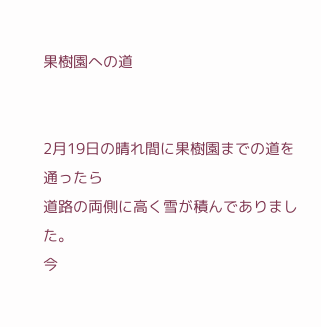果樹園への道


2月19日の晴れ間に果樹園までの道を通ったら
道路の両側に高く雪が積んでありました。
今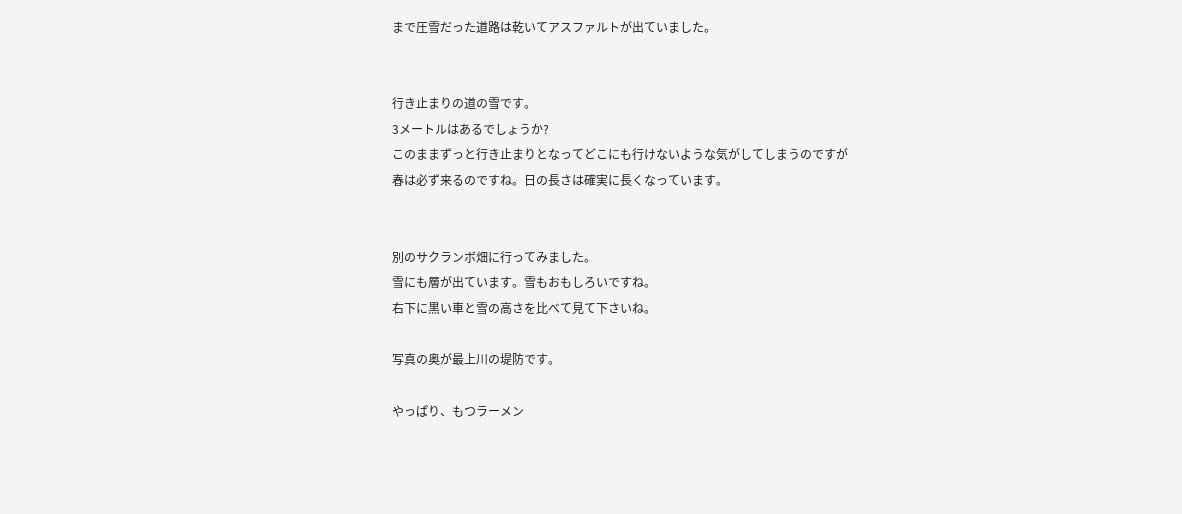まで圧雪だった道路は乾いてアスファルトが出ていました。


行き止まりの道の雪です。
3メートルはあるでしょうか?
このままずっと行き止まりとなってどこにも行けないような気がしてしまうのですが
春は必ず来るのですね。日の長さは確実に長くなっています。


別のサクランボ畑に行ってみました。
雪にも層が出ています。雪もおもしろいですね。
右下に黒い車と雪の高さを比べて見て下さいね。

写真の奥が最上川の堤防です。

やっぱり、もつラーメン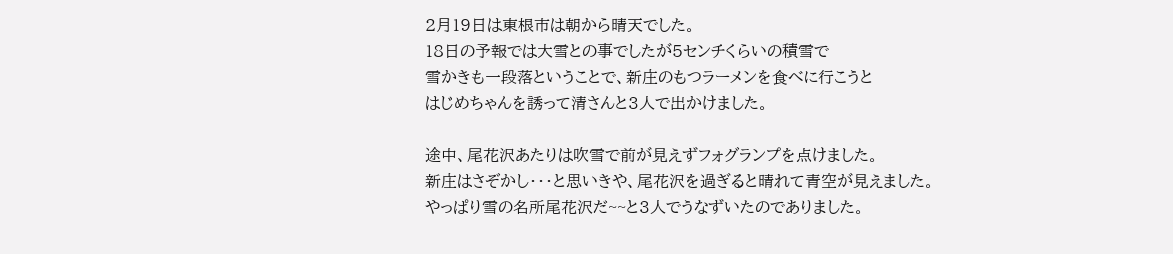2月19日は東根市は朝から晴天でした。
18日の予報では大雪との事でしたが5センチくらいの積雪で
雪かきも一段落ということで、新庄のもつラーメンを食べに行こうと
はじめちゃんを誘って清さんと3人で出かけました。

途中、尾花沢あたりは吹雪で前が見えずフォグランプを点けました。
新庄はさぞかし・・・と思いきや、尾花沢を過ぎると晴れて青空が見えました。
やっぱり雪の名所尾花沢だ~~と3人でうなずいたのでありました。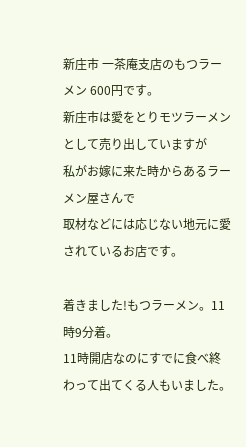新庄市 一茶庵支店のもつラーメン 600円です。
新庄市は愛をとりモツラーメンとして売り出していますが
私がお嫁に来た時からあるラーメン屋さんで
取材などには応じない地元に愛されているお店です。

着きました!もつラーメン。11時9分着。
11時開店なのにすでに食べ終わって出てくる人もいました。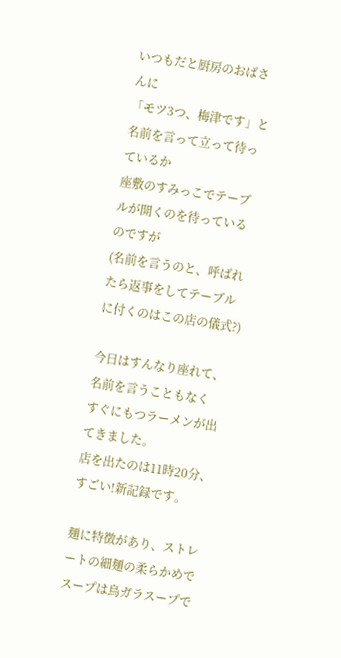いつもだと厨房のおばさんに
「モツ3つ、梅津です」と名前を言って立って待っているか
座敷のすみっこでテーブルが開くのを待っているのですが
(名前を言うのと、呼ばれたら返事をしてテーブルに付くのはこの店の儀式?)

今日はすんなり座れて、名前を言うこともなく
すぐにもつラーメンが出てきました。
店を出たのは11時20分、すごい!新記録です。

麺に特徴があり、ストレートの細麺の柔らかめで
スープは鳥ガラスープで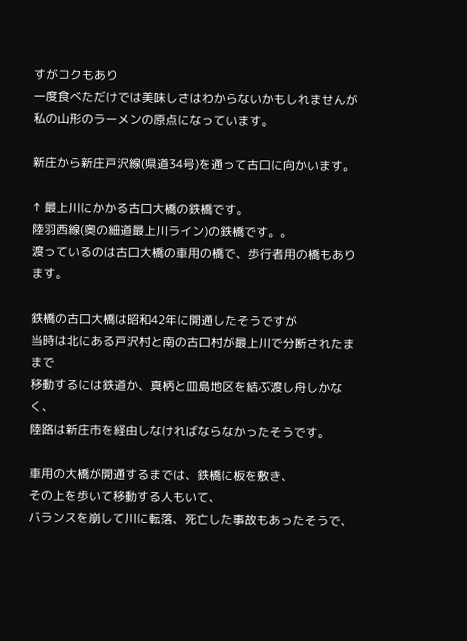すがコクもあり
一度食べただけでは美味しさはわからないかもしれませんが
私の山形のラーメンの原点になっています。

新庄から新庄戸沢線(県道34号)を通って古口に向かいます。

↑ 最上川にかかる古口大橋の鉄橋です。
陸羽西線(奥の細道最上川ライン)の鉄橋です。。
渡っているのは古口大橋の車用の橋で、歩行者用の橋もあります。

鉄橋の古口大橋は昭和42年に開通したそうですが
当時は北にある戸沢村と南の古口村が最上川で分断されたままで
移動するには鉄道か、真柄と皿島地区を結ぶ渡し舟しかなく、
陸路は新庄市を経由しなければならなかったそうです。

車用の大橋が開通するまでは、鉄橋に板を敷き、
その上を歩いて移動する人もいて、
バランスを崩して川に転落、死亡した事故もあったそうで、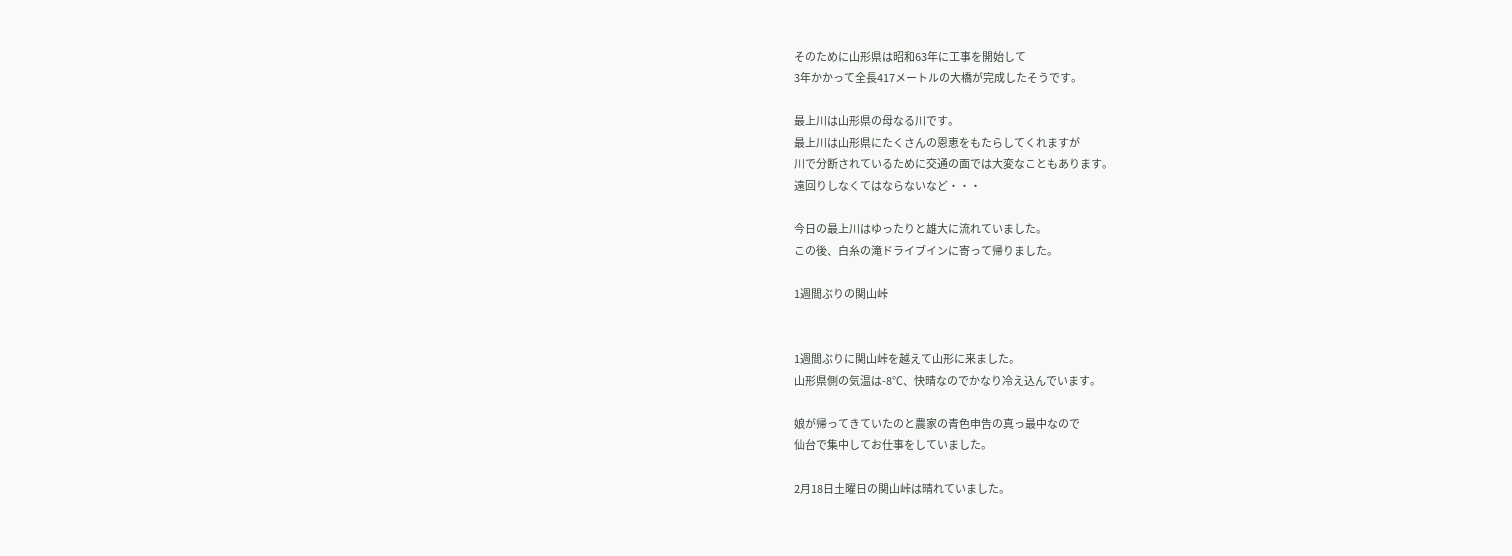そのために山形県は昭和63年に工事を開始して
3年かかって全長417メートルの大橋が完成したそうです。

最上川は山形県の母なる川です。
最上川は山形県にたくさんの恩恵をもたらしてくれますが
川で分断されているために交通の面では大変なこともあります。
遠回りしなくてはならないなど・・・

今日の最上川はゆったりと雄大に流れていました。
この後、白糸の滝ドライブインに寄って帰りました。

1週間ぶりの関山峠


1週間ぶりに関山峠を越えて山形に来ました。
山形県側の気温は-8℃、快晴なのでかなり冷え込んでいます。

娘が帰ってきていたのと農家の青色申告の真っ最中なので
仙台で集中してお仕事をしていました。

2月18日土曜日の関山峠は晴れていました。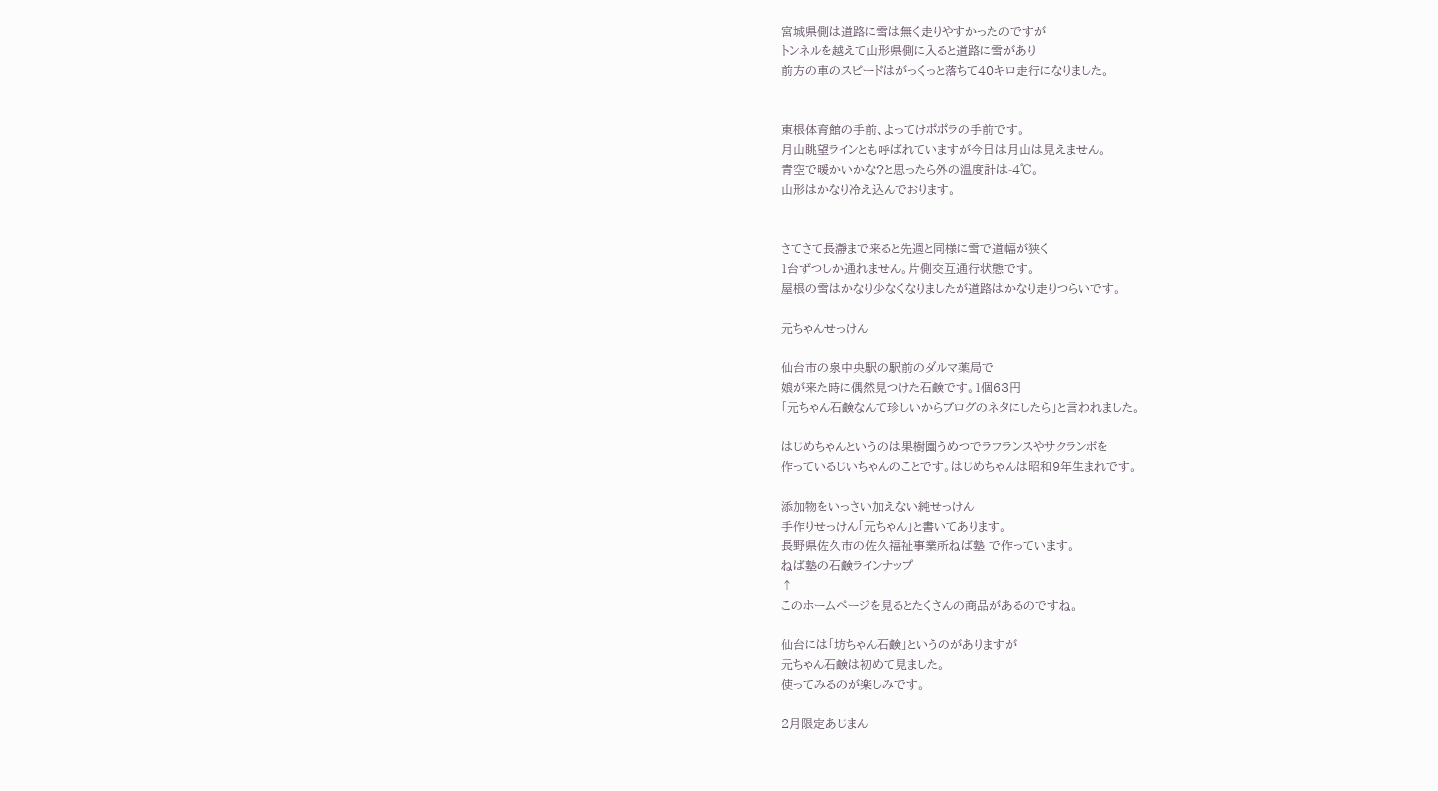宮城県側は道路に雪は無く走りやすかったのですが
トンネルを越えて山形県側に入ると道路に雪があり
前方の車のスピードはがっくっと落ちて40キロ走行になりました。


東根体育館の手前、よってけポポラの手前です。
月山眺望ラインとも呼ばれていますが今日は月山は見えません。
青空で暖かいかな?と思ったら外の温度計は-4℃。
山形はかなり冷え込んでおります。


さてさて長瀞まで来ると先週と同様に雪で道幅が狭く
1台ずつしか通れません。片側交互通行状態です。
屋根の雪はかなり少なくなりましたが道路はかなり走りつらいです。

元ちゃんせっけん

仙台市の泉中央駅の駅前のダルマ薬局で
娘が来た時に偶然見つけた石鹸です。1個63円
「元ちゃん石鹸なんて珍しいからブログのネタにしたら」と言われました。

はじめちゃんというのは果樹園うめつでラフランスやサクランボを
作っているじいちゃんのことです。はじめちゃんは昭和9年生まれです。

添加物をいっさい加えない純せっけん
手作りせっけん「元ちゃん」と書いてあります。
長野県佐久市の佐久福祉事業所ねば塾 で作っています。
ねば塾の石鹸ラインナップ
↑
このホームページを見るとたくさんの商品があるのですね。

仙台には「坊ちゃん石鹸」というのがありますが
元ちゃん石鹸は初めて見ました。
使ってみるのが楽しみです。

2月限定あじまん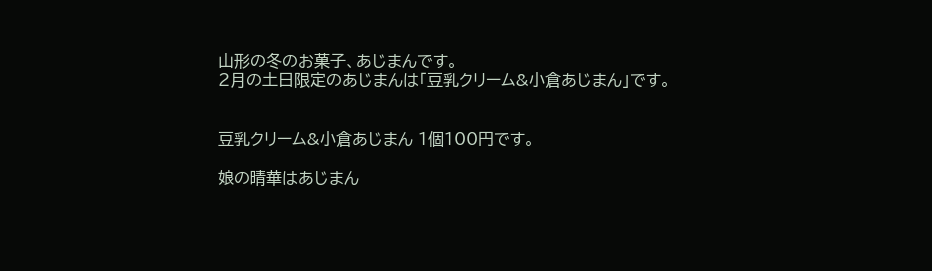山形の冬のお菓子、あじまんです。
2月の土日限定のあじまんは「豆乳クリーム&小倉あじまん」です。


豆乳クリーム&小倉あじまん 1個100円です。

娘の晴華はあじまん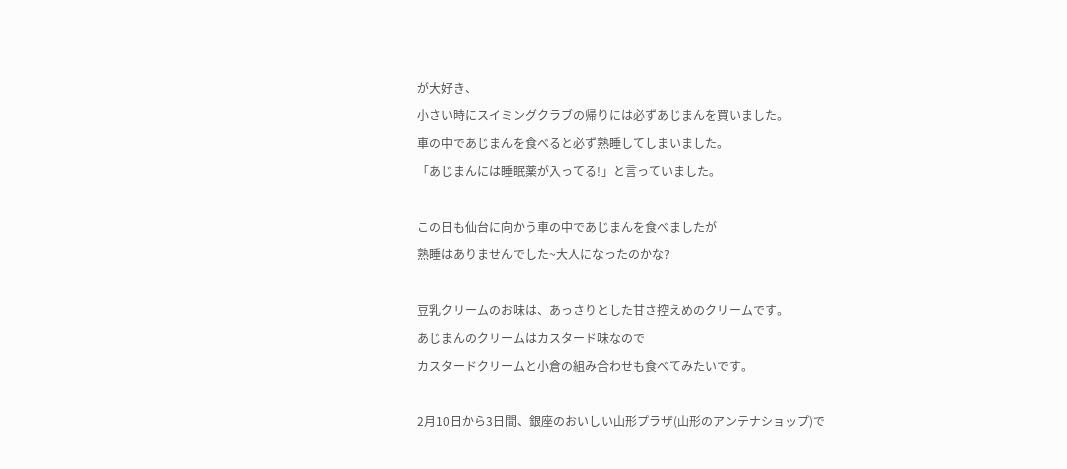が大好き、
小さい時にスイミングクラブの帰りには必ずあじまんを買いました。
車の中であじまんを食べると必ず熟睡してしまいました。
「あじまんには睡眠薬が入ってる!」と言っていました。

この日も仙台に向かう車の中であじまんを食べましたが
熟睡はありませんでした~大人になったのかな?

豆乳クリームのお味は、あっさりとした甘さ控えめのクリームです。
あじまんのクリームはカスタード味なので
カスタードクリームと小倉の組み合わせも食べてみたいです。

2月10日から3日間、銀座のおいしい山形プラザ(山形のアンテナショップ)で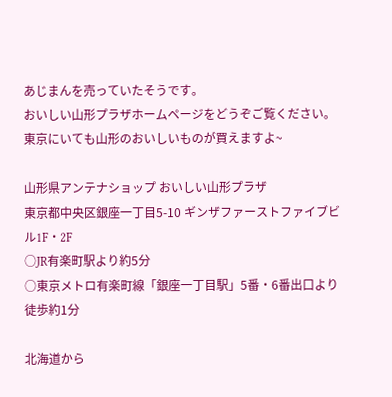あじまんを売っていたそうです。
おいしい山形プラザホームページをどうぞご覧ください。
東京にいても山形のおいしいものが買えますよ~

山形県アンテナショップ おいしい山形プラザ
東京都中央区銀座一丁目5-10 ギンザファーストファイブビル1F・2F
○JR有楽町駅より約5分
○東京メトロ有楽町線「銀座一丁目駅」5番・6番出口より徒歩約1分

北海道から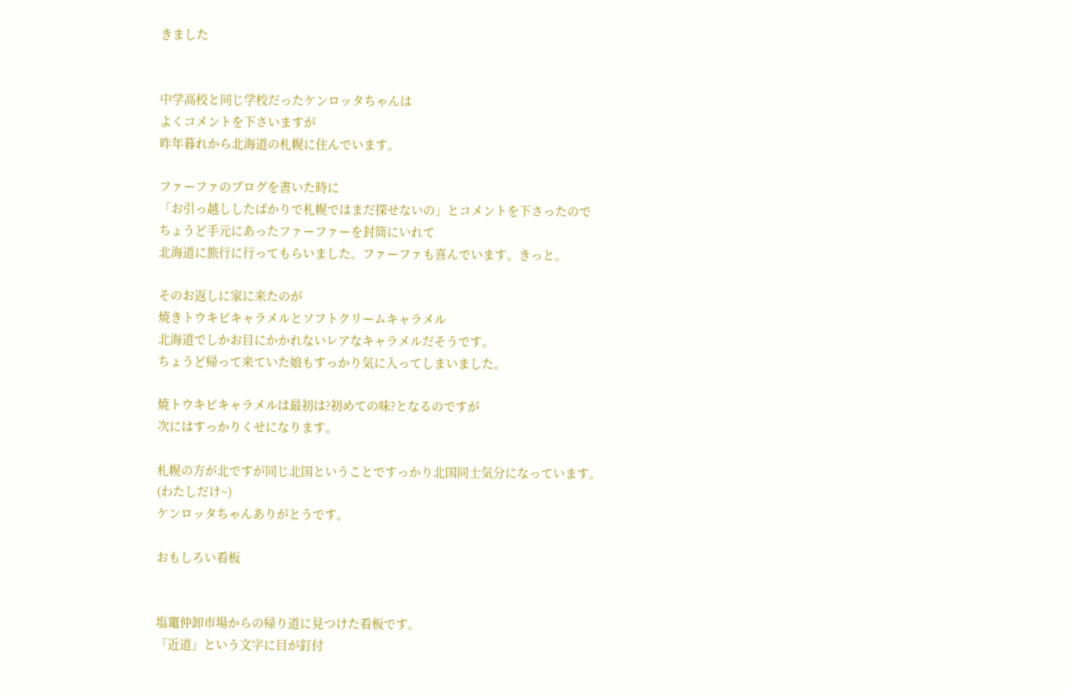きました


中学高校と同じ学校だったケンロッタちゃんは
よくコメントを下さいますが
昨年暮れから北海道の札幌に住んでいます。

ファーファのブログを書いた時に
「お引っ越ししたばかりで札幌ではまだ探せないの」とコメントを下さったので
ちょうど手元にあったファーファーを封筒にいれて
北海道に旅行に行ってもらいました。ファーファも喜んでいます。きっと。

そのお返しに家に来たのが
焼きトウキビキャラメルとソフトクリームキャラメル
北海道でしかお目にかかれないレアなキャラメルだそうです。
ちょうど帰って来ていた娘もすっかり気に入ってしまいました。

焼トウキビキャラメルは最初は?初めての味?となるのですが
次にはすっかりくせになります。

札幌の方が北ですが同じ北国ということですっかり北国同士気分になっています。
(わたしだけ~)
ケンロッタちゃんありがとうです。

おもしろい看板


塩竃仲卸市場からの帰り道に見つけた看板です。
「近道」という文字に目が釘付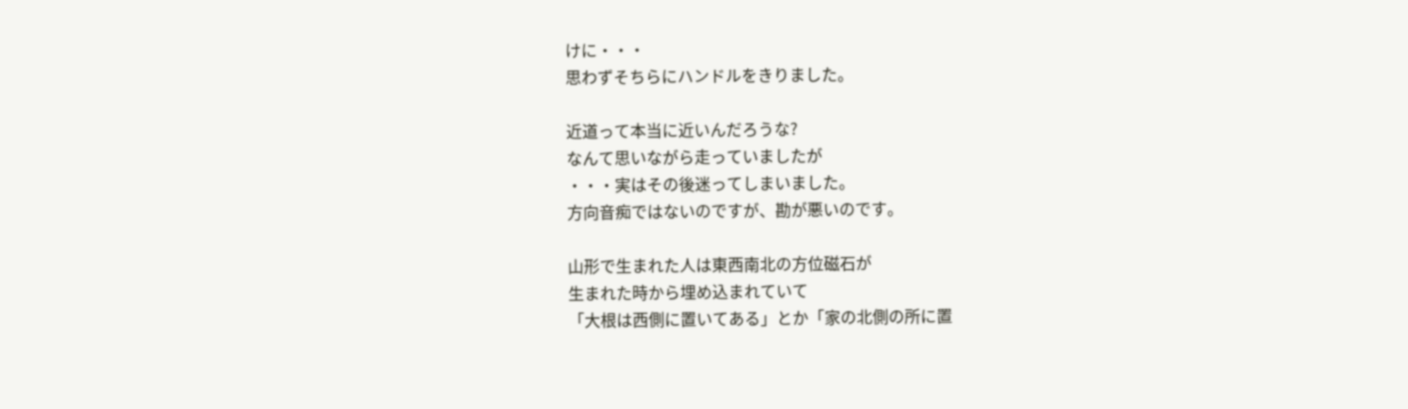けに・・・
思わずそちらにハンドルをきりました。

近道って本当に近いんだろうな?
なんて思いながら走っていましたが
・・・実はその後迷ってしまいました。
方向音痴ではないのですが、勘が悪いのです。

山形で生まれた人は東西南北の方位磁石が
生まれた時から埋め込まれていて
「大根は西側に置いてある」とか「家の北側の所に置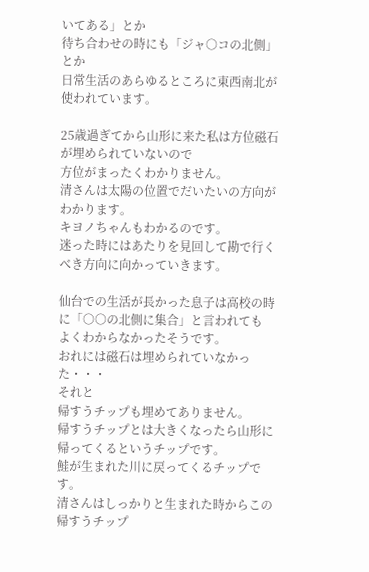いてある」とか
待ち合わせの時にも「ジャ○コの北側」とか
日常生活のあらゆるところに東西南北が使われています。

25歳過ぎてから山形に来た私は方位磁石が埋められていないので
方位がまったくわかりません。
清さんは太陽の位置でだいたいの方向がわかります。
キヨノちゃんもわかるのです。
迷った時にはあたりを見回して勘で行くべき方向に向かっていきます。

仙台での生活が長かった息子は高校の時に「○○の北側に集合」と言われても
よくわからなかったそうです。
おれには磁石は埋められていなかった・・・
それと
帰すうチップも埋めてありません。
帰すうチップとは大きくなったら山形に帰ってくるというチップです。
鮭が生まれた川に戻ってくるチップです。
清さんはしっかりと生まれた時からこの帰すうチップ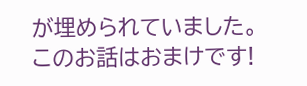が埋められていました。
このお話はおまけです!